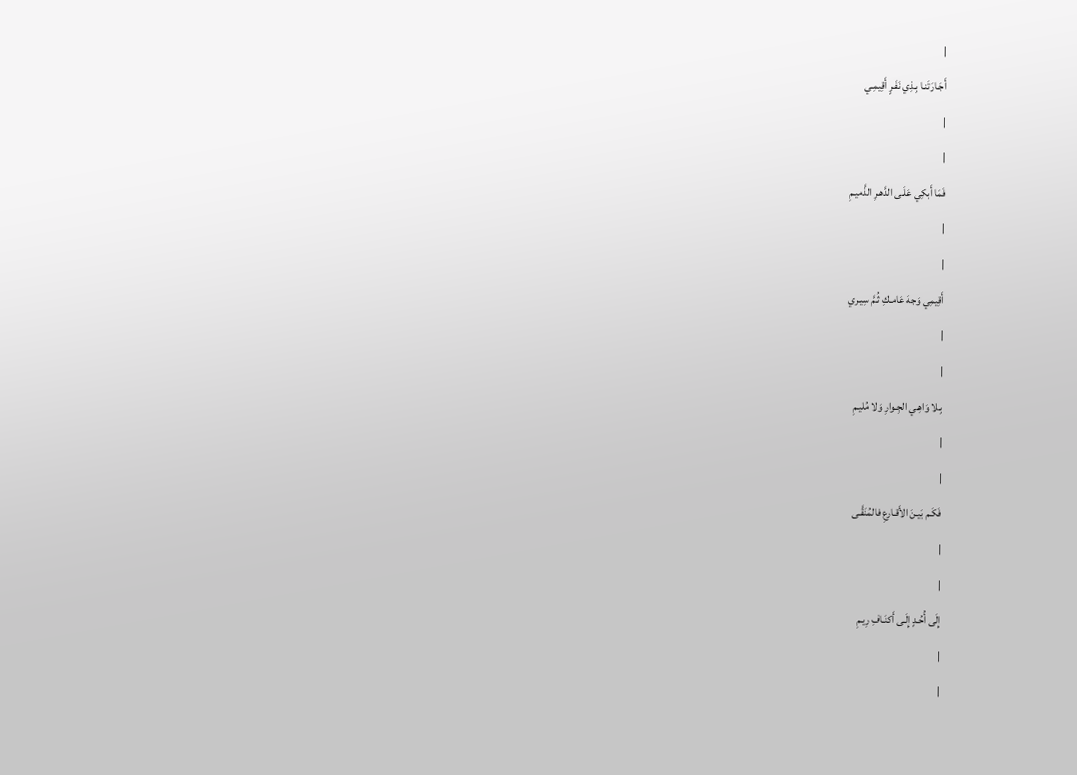|
أَجَـارَتَنـا بِـذِي نَفَـرٍ أَقِيمِـي
|
|
فَمَا أَبكِي عَلَـى الدَّهـرِ الذَّميـمِ
|
|
أَقِيمِي وَجهَ عَامـكِ ثُـمَّ سِيـري
|
|
بِـلا وَاهِـي الجِـوارِ وَلا مُليـمِ
|
|
فَكَـم بَيـنَ الأَقـارعِ فالمُنَقَّـى
|
|
إِلَى أُحُـدٍ إِلَـى أَكنَـافِ رِيـمِ
|
|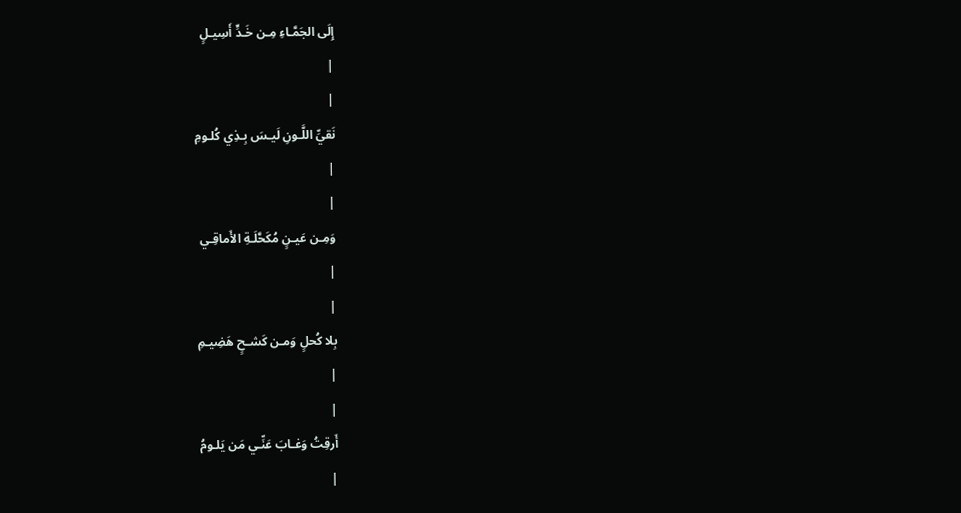إِلَى الجَمَّـاءِ مِـن خَـدٍّ أَسِيـلٍ
|
|
نَقيِّ اللَّـونِ لَيـسَ بِـذِي كُلـومِ
|
|
وَمِـن عَيـنٍ مُكَحَّلَـةِ الأَماقِـي
|
|
بِلا كُحلٍ وَمـن كَشـحٍ هَضِيـمِ
|
|
أَرقِتُ وَغـابَ عَنِّـي مَن يَلـومُ
|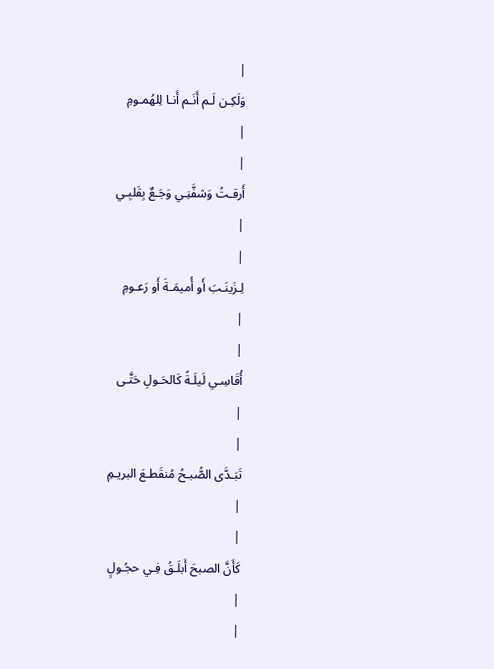|
وَلَكِـن لَـم أَنَـم أَنـا لِلهُمـومِ
|
|
أَرقـتُ وَشفَّنِـي وَجَـعٌ بِقَلبِـي
|
|
لِـزَينَـبَ أَو أُميمَـةَ أَو رَعـومِ
|
|
أُقَاسِـي لَيلَـةً كَالحَـولِ حَتَّـى
|
|
تَبَـدَّى الصُّبـحُ مُنقَطـعَ البريـمِ
|
|
كَأَنَّ الصبحَ أَبلَـقُ فِـي حجُـولٍ
|
|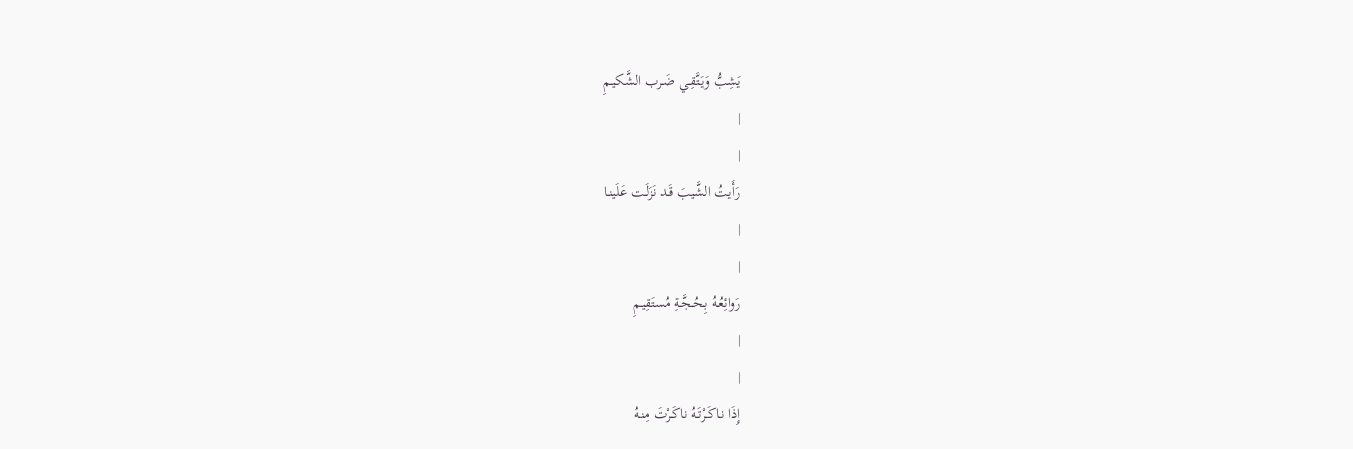يَشِبُّ وَيَتَّقِـي ضَـرب الشَّكيـمِ
|
|
رَأَيتُ الشَّيبَ قَـد نَزَلَـت عَلَينـا
|
|
رَوائِعُـهُ بِـحُـجَّـةِ مُستَقِيـمِ
|
|
إِذَا نـاكَـرْتَـهُ ناكَـرْتَ مِنـهُ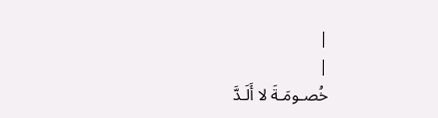|
|
خُصـومَـةَ لا أَلَـدَّ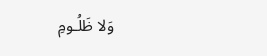وَلا ظَلُـومِ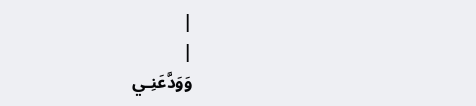|
|
وَوَدَّعَنِـي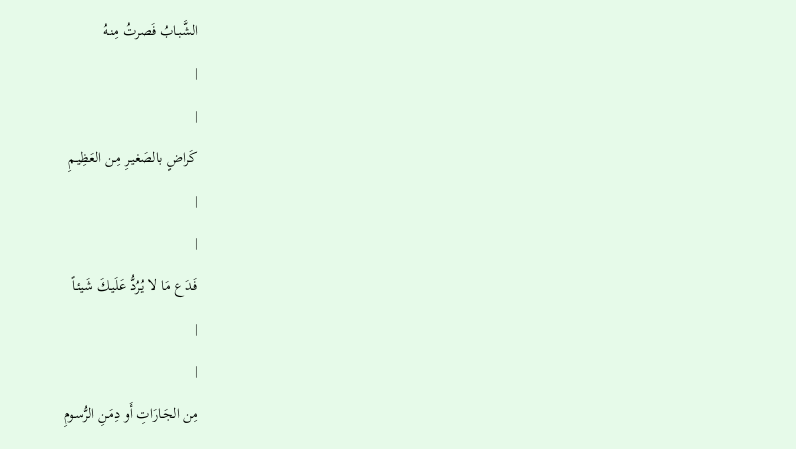الشَّبـابُ فَصرتُ مِنـهُ
|
|
كَراضٍ بالصَغيـرِ مِـن العَظِيـمِ
|
|
فَـدَع مَا لا يُـرُدُّ عَلَيـكَ شَيئـاً
|
|
مِن الجَـارَاتِ أَو دِمَـنِ الرُّسـومِ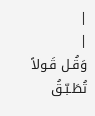|
|
وَقُـل قَـولاً تُطَـبّـقُ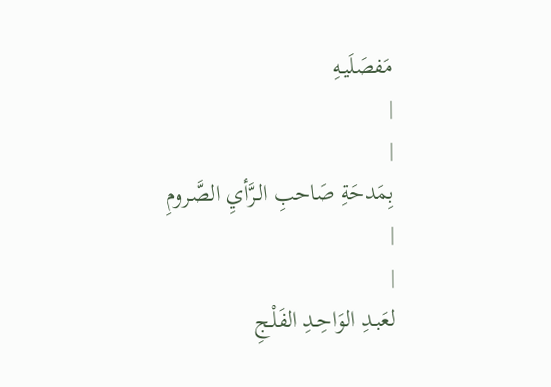مَفصَلَيـهِ
|
|
بِمَدحَةِ صَاحبِ الـرَّأيِ الصَّـرومِ
|
|
لعَبـدِ الوَاحِـدِ الفَلْـجِ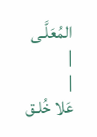المُعَلَّـى
|
|
عَلا خُلـق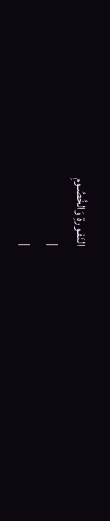النَفـورةِ وَالخُصُـومِ
|
|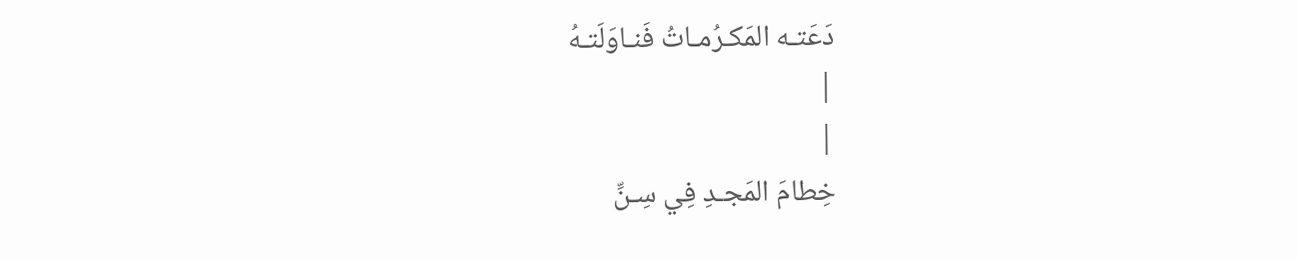دَعَتـه المَكـرُمـاتُ فَنـاوَلَتـهُ
|
|
خِطامَ المَجـدِ فِي سِـنِّ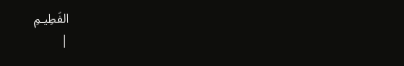الفَطِيـمِ
|